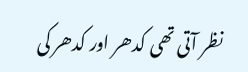نظر آتی تھی کدھر اور کدھر کی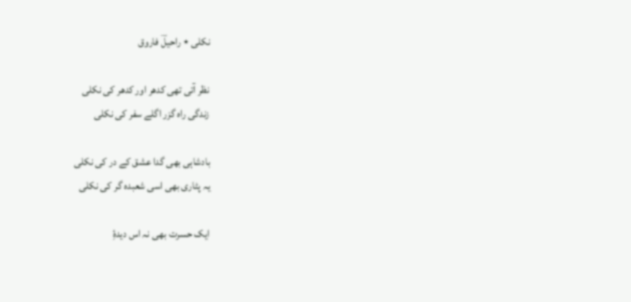نکلی ٭ راحیلؔ فاروق

نظر آتی تھی کدھر اور کدھر کی نکلی
زندگی راہ گزر اگلے سفر کی نکلی

بادشاہی بھی گدا عشق کے در کی نکلی
یہ پٹاری بھی اسی شعبدہ گر کی نکلی

ایک حسرت بھی نہ اس دیدۂِ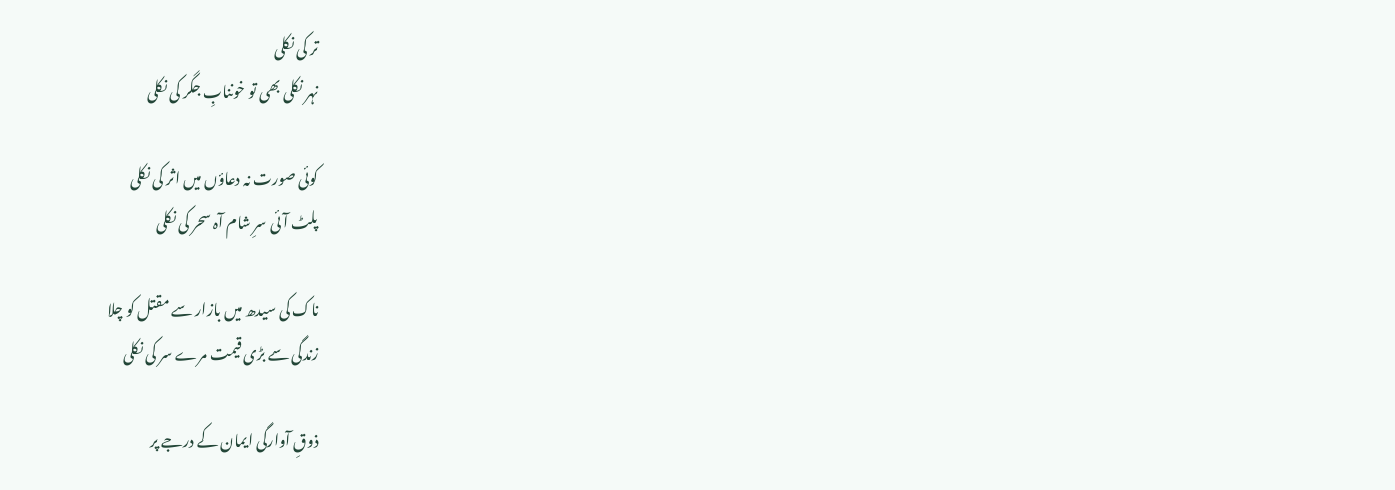تر کی نکلی
نہر نکلی بھی تو خوننابِ جگر کی نکلی

کوئی صورت نہ دعاؤں میں اثر کی نکلی
پلٹ آئی سرِ شام آہ سحر کی نکلی

ناک کی سیدھ میں بازار سے مقتل کو چلا
زندگی سے بڑی قیمت مرے سر کی نکلی

ذوقِ آوارگی ایمان کے درجے پر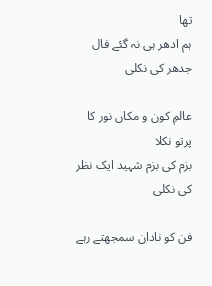تھا
ہم ادھر ہی نہ گئے فال جدھر کی نکلی

عالمِ کون و مکاں نور کا پرتو نکلا
بزم کی بزم شہید ایک نظر کی نکلی

فن کو نادان سمجھتے رہے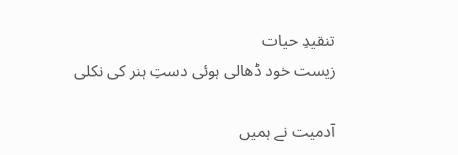تنقیدِ حیات
زیست خود ڈھالی ہوئی دستِ ہنر کی نکلی

آدمیت نے ہمیں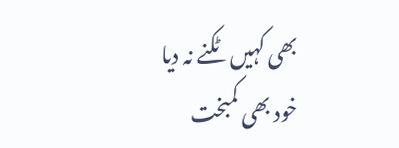بھی کہیں ٹکنے نہ دیا
خود بھی کمبخت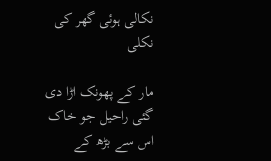نکالی ہوئی گھر کی نکلی

مار کے پھونک اڑا دی گئی راحیل جو خاک
اس سے بڑھ کے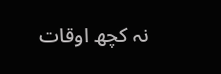نہ کچھ اوقات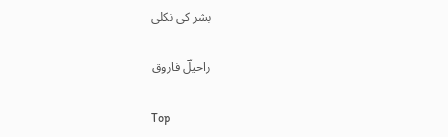بشر کی نکلی

راحیلؔ فاروق

Top